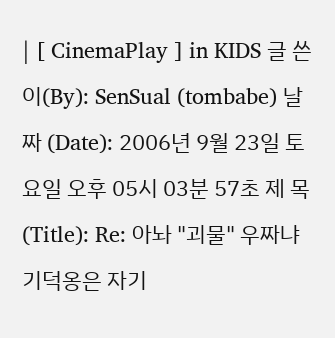| [ CinemaPlay ] in KIDS 글 쓴 이(By): SenSual (tombabe) 날 짜 (Date): 2006년 9월 23일 토요일 오후 05시 03분 57초 제 목(Title): Re: 아놔 "괴물" 우짜냐 기덕옹은 자기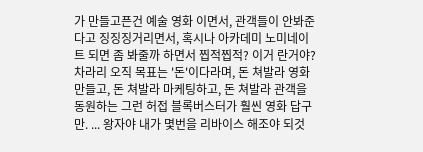가 만들고픈건 예술 영화 이면서, 관객들이 안봐준다고 징징징거리면서, 혹시나 아카데미 노미네이트 되면 좀 봐줄까 하면서 찝적찝적? 이거 란거야? 차라리 오직 목표는 '돈'이다라며, 돈 쳐발라 영화 만들고, 돈 쳐발라 마케팅하고, 돈 쳐발라 관객을 동원하는 그런 허접 블록버스터가 훨씬 영화 답구만. ... 왕자야 내가 몇번을 리바이스 해조야 되것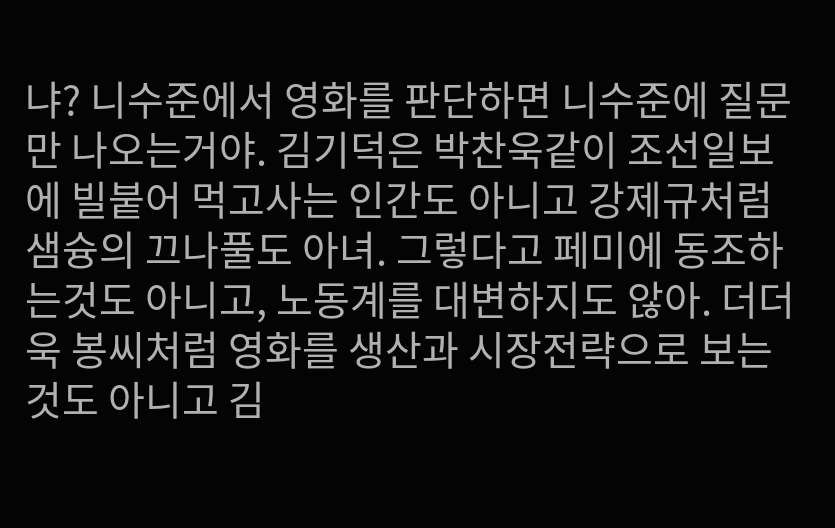냐? 니수준에서 영화를 판단하면 니수준에 질문만 나오는거야. 김기덕은 박찬욱같이 조선일보에 빌붙어 먹고사는 인간도 아니고 강제규처럼 샘슝의 끄나풀도 아녀. 그렇다고 페미에 동조하는것도 아니고, 노동계를 대변하지도 않아. 더더욱 봉씨처럼 영화를 생산과 시장전략으로 보는것도 아니고 김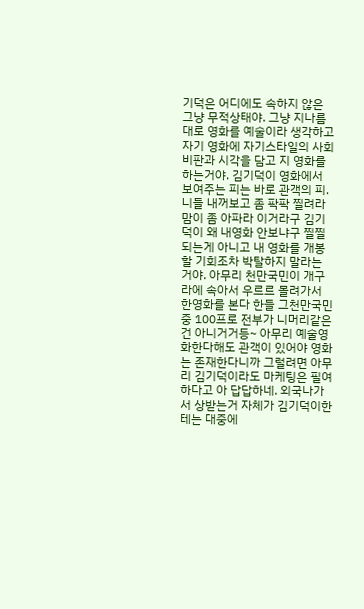기덕은 어디에도 속하지 않은 그냥 무적상태야. 그냥 지나름대로 영화를 예술이라 생각하고 자기 영화에 자기스타일의 사회비판과 시각을 담고 지 영화를 하는거야. 김기덕이 영화에서 보여주는 피는 바로 관객의 피. 니들 내꺼보고 좀 팍팍 찔려라 맘이 좀 아파라 이거라구 김기덕이 왜 내영화 안보냐구 찔찔되는게 아니고 내 영화를 개봉할 기회조차 박탈하지 말라는 거야. 아무리 천만국민이 개구라에 속아서 우르르 몰려가서 한영화를 본다 한들 그천만국민중 100프로 전부가 니머리같은건 아니거거등~ 아무리 예술영화한다해도 관객이 있어야 영화는 존재한다니까 그럴려면 아무리 김기덕이라도 마케팅은 필여하다고 아 답답하네. 외국나가서 상받는거 자체가 김기덕이한테는 대중에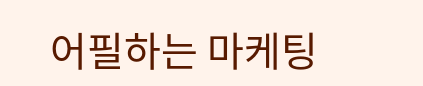어필하는 마케팅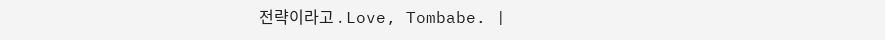전략이라고 . Love, Tombabe. |